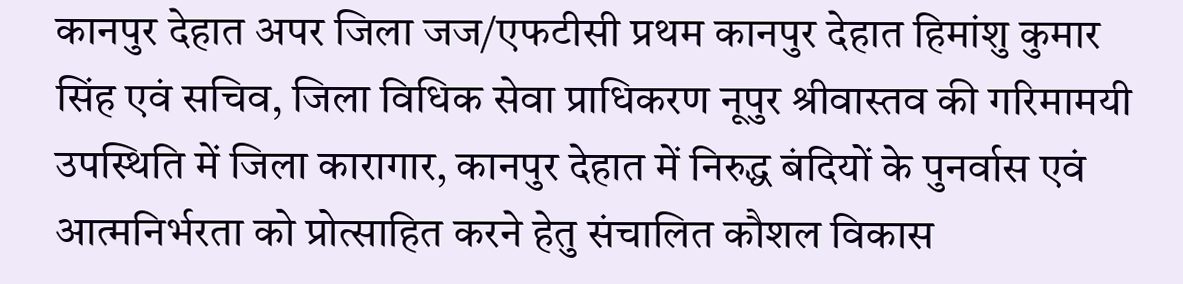कानपुर देहात अपर जिला जज/एफटीसी प्रथम कानपुर देहात हिमांशु कुमार सिंह एवं सचिव, जिला विधिक सेवा प्राधिकरण नूपुर श्रीवास्तव की गरिमामयी उपस्थिति में जिला कारागार, कानपुर देहात में निरुद्ध बंदियों के पुनर्वास एवं आत्मनिर्भरता को प्रोत्साहित करने हेतु संचालित कौशल विकास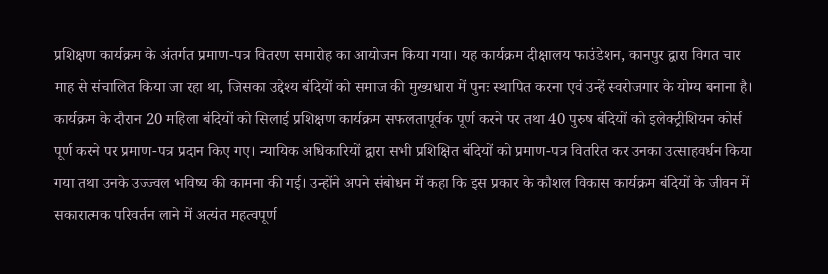प्रशिक्षण कार्यक्रम के अंतर्गत प्रमाण-पत्र वितरण समारोह का आयोजन किया गया। यह कार्यक्रम दीक्षालय फाउंडेशन, कानपुर द्वारा विगत चार माह से संचालित किया जा रहा था, जिसका उद्देश्य बंदियों को समाज की मुख्यधारा में पुनः स्थापित करना एवं उन्हें स्वरोजगार के योग्य बनाना है। कार्यक्रम के दौरान 20 महिला बंदियों को सिलाई प्रशिक्षण कार्यक्रम सफलतापूर्वक पूर्ण करने पर तथा 40 पुरुष बंदियों को इलेक्ट्रीशियन कोर्स पूर्ण करने पर प्रमाण-पत्र प्रदान किए गए। न्यायिक अधिकारियों द्वारा सभी प्रशिक्षित बंदियों को प्रमाण-पत्र वितरित कर उनका उत्साहवर्धन किया गया तथा उनके उज्ज्वल भविष्य की कामना की गई। उन्होंने अपने संबोधन में कहा कि इस प्रकार के कौशल विकास कार्यक्रम बंदियों के जीवन में सकारात्मक परिवर्तन लाने में अत्यंत महत्वपूर्ण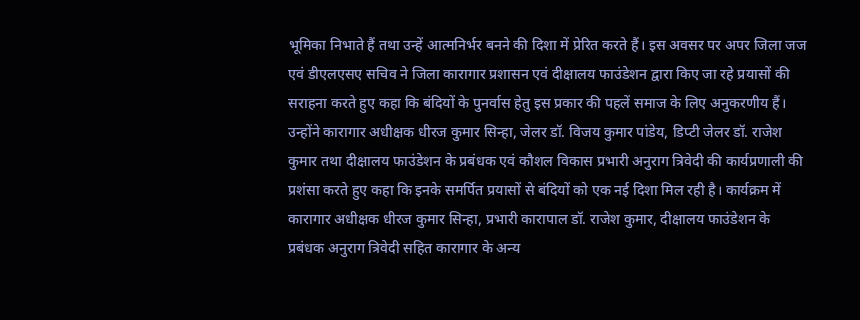भूमिका निभाते हैं तथा उन्हें आत्मनिर्भर बनने की दिशा में प्रेरित करते हैं। इस अवसर पर अपर जिला जज एवं डीएलएसए सचिव ने जिला कारागार प्रशासन एवं दीक्षालय फाउंडेशन द्वारा किए जा रहे प्रयासों की सराहना करते हुए कहा कि बंदियों के पुनर्वास हेतु इस प्रकार की पहलें समाज के लिए अनुकरणीय हैं। उन्होंने कारागार अधीक्षक धीरज कुमार सिन्हा, जेलर डॉ. विजय कुमार पांडेय, डिप्टी जेलर डॉ. राजेश कुमार तथा दीक्षालय फाउंडेशन के प्रबंधक एवं कौशल विकास प्रभारी अनुराग त्रिवेदी की कार्यप्रणाली की प्रशंसा करते हुए कहा कि इनके समर्पित प्रयासों से बंदियों को एक नई दिशा मिल रही है। कार्यक्रम में कारागार अधीक्षक धीरज कुमार सिन्हा, प्रभारी कारापाल डॉ. राजेश कुमार, दीक्षालय फाउंडेशन के प्रबंधक अनुराग त्रिवेदी सहित कारागार के अन्य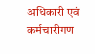अधिकारी एवं कर्मचारीगण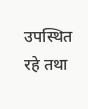उपस्थित रहे तथा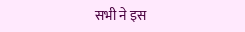सभी ने इस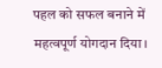पहल को सफल बनाने में महत्वपूर्ण योगदान दिया।